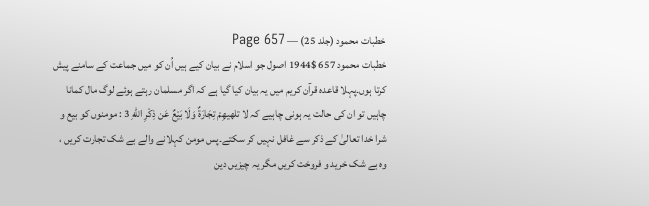خطبات محمود (جلد 25) — Page 657
خطبات محمود 657 $1944 اصول جو اسلام نے بیان کیے ہیں اُن کو میں جماعت کے سامنے پیش کرتا ہوں۔پہلا قاعدہ قرآن کریم میں یہ بیان کیا گیا ہے کہ اگر مسلمان رہتے ہوئے لوگ مال کمانا چاہیں تو ان کی حالت یہ ہونی چاہیے کہ لا تلهيهِمْ تِجَارَةٌ وَلَا بَيْعٌ عَن ذِكْرِ اللهِ 3 : مومنوں کو بیع و شرا خدا تعالیٰ کے ذکر سے غافل نہیں کر سکتے۔پس مومن کہلانے والے بے شک تجارت کریں ، وہ بے شک خرید و فروخت کریں مگر یہ چیزیں دین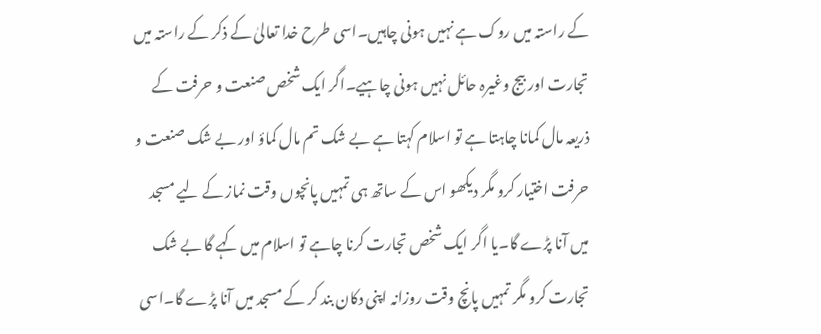کے راستہ میں روک ہے نہیں ہونی چاہیں۔اسی طرح خدا تعالیٰ کے ذکر کے راستہ میں تجارت اور بیج وغیرہ حائل نہیں ہونی چاہیے۔اگر ایک شخص صنعت و حرفت کے ذریعہ مال کمانا چاہتا ہے تو اسلام کہتا ہے بے شک تم مال کماؤ اور بے شک صنعت و حرفت اختیار کرو مگر دیکھو اس کے ساتھ ہی تمہیں پانچوں وقت نماز کے لیے مسجد میں آنا پڑے گا۔یا اگر ایک شخص تجارت کرنا چاہے تو اسلام میں کہے گا بے شک تجارت کرو مگر تمہیں پانچ وقت روزانہ اپنی دکان بند کر کے مسجد میں آنا پڑے گا۔اسی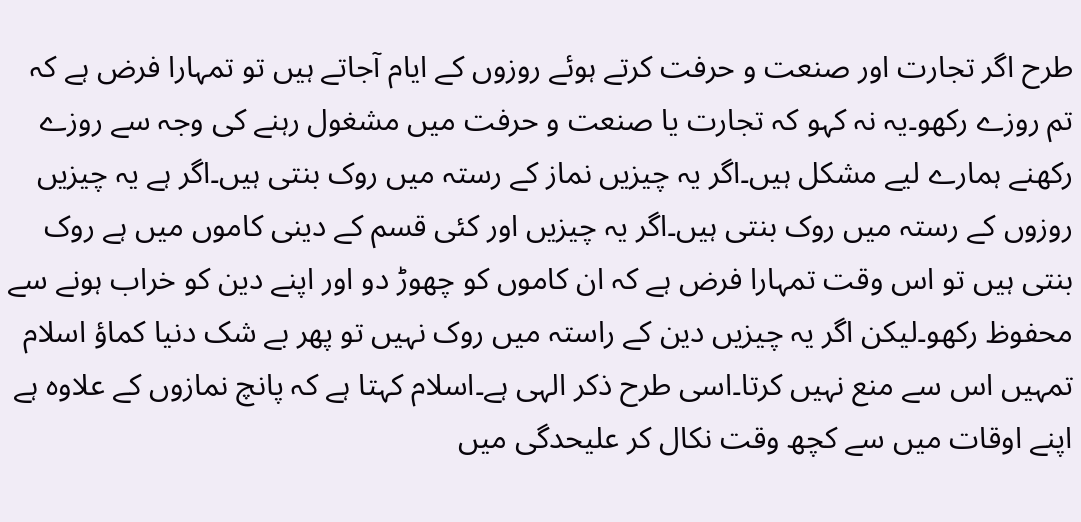طرح اگر تجارت اور صنعت و حرفت کرتے ہوئے روزوں کے ایام آجاتے ہیں تو تمہارا فرض ہے کہ تم روزے رکھو۔یہ نہ کہو کہ تجارت یا صنعت و حرفت میں مشغول رہنے کی وجہ سے روزے رکھنے ہمارے لیے مشکل ہیں۔اگر یہ چیزیں نماز کے رستہ میں روک بنتی ہیں۔اگر ہے یہ چیزیں روزوں کے رستہ میں روک بنتی ہیں۔اگر یہ چیزیں اور کئی قسم کے دینی کاموں میں ہے روک بنتی ہیں تو اس وقت تمہارا فرض ہے کہ ان کاموں کو چھوڑ دو اور اپنے دین کو خراب ہونے سے محفوظ رکھو۔لیکن اگر یہ چیزیں دین کے راستہ میں روک نہیں تو پھر بے شک دنیا کماؤ اسلام تمہیں اس سے منع نہیں کرتا۔اسی طرح ذکر الہی ہے۔اسلام کہتا ہے کہ پانچ نمازوں کے علاوہ ہے اپنے اوقات میں سے کچھ وقت نکال کر علیحدگی میں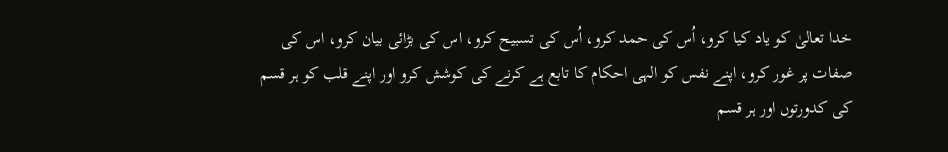خدا تعالیٰ کو یاد کیا کرو، اُس کی حمد کرو، اُس کی تسبیح کرو، اس کی بڑائی بیان کرو، اس کی صفات پر غور کرو، اپنے نفس کو الہی احکام کا تابع ہے کرنے کی کوشش کرو اور اپنے قلب کو ہر قسم کی کدورتوں اور ہر قسم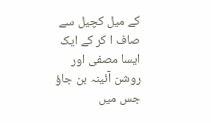کے میل کچیل سے صاف ا کر کے ایک ایسا مصفی اور روشن آئینہ بن جاؤ جس میں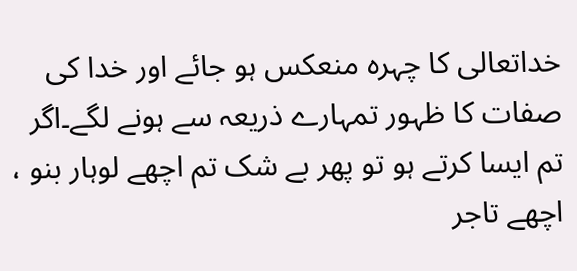خداتعالی کا چہرہ منعکس ہو جائے اور خدا کی صفات کا ظہور تمہارے ذریعہ سے ہونے لگے۔اگر تم ایسا کرتے ہو تو پھر بے شک تم اچھے لوہار بنو ، اچھے تاجر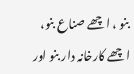بنو ، اچھے صناع بنو، اچھے کارخانہ دار بنو اور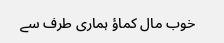خوب مال کماؤ ہماری طرف سے